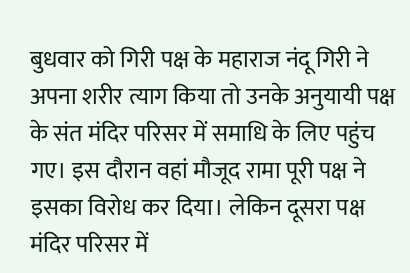बुधवार को गिरी पक्ष के महाराज नंदू गिरी ने अपना शरीर त्याग किया तो उनके अनुयायी पक्ष के संत मंदिर परिसर में समाधि के लिए पहुंच गए। इस दौरान वहां मौजूद रामा पूरी पक्ष ने इसका विरोध कर दिया। लेकिन दूसरा पक्ष मंदिर परिसर में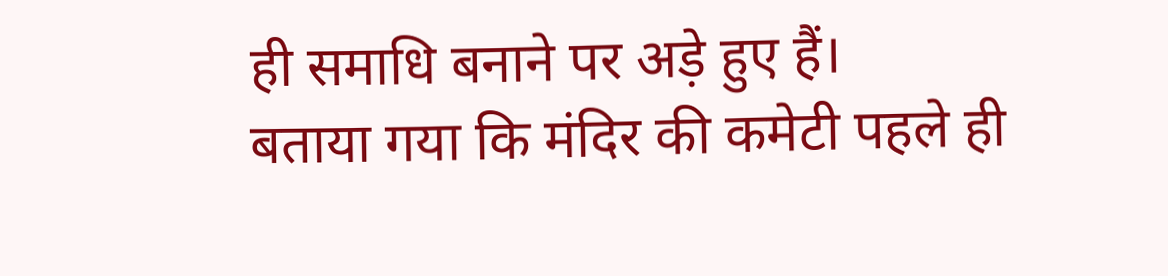ही समाधि बनाने पर अड़े हुए हैं।
बताया गया कि मंदिर की कमेटी पहले ही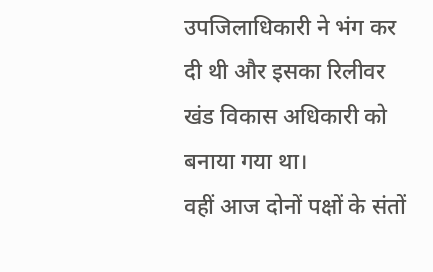उपजिलाधिकारी ने भंग कर दी थी और इसका रिलीवर खंड विकास अधिकारी को बनाया गया था।
वहीं आज दोनों पक्षों के संतों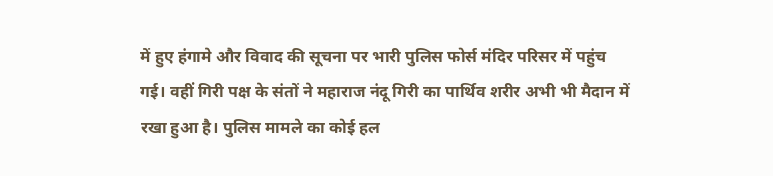में हुए हंगामे और विवाद की सूचना पर भारी पुलिस फोर्स मंदिर परिसर में पहुंच गई। वहीं गिरी पक्ष के संतों ने महाराज नंदू गिरी का पार्थिव शरीर अभी भी मैदान में रखा हुआ है। पुलिस मामले का कोई हल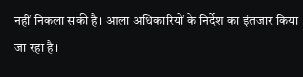नहीं निकला सकी है। आला अधिकारियों के निर्देश का इंतजार किया जा रहा है।